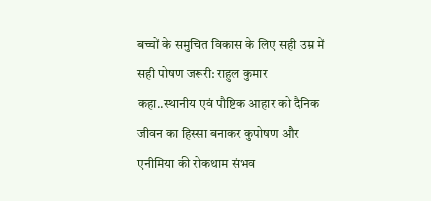बच्चों के समुचित विकास के लिए सही उम्र में सही पोषण जरूरी: राहुल कुमार
कहा..स्थानीय एवं पौष्टिक आहार को दैनिक जीवन का हिस्सा बनाकर कुपोषण और एनीमिया की रोकथाम संभव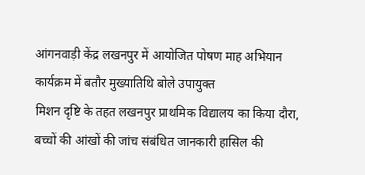आंगनवाड़ी केंद्र लखनपुर में आयोजित पोषण माह अभियान कार्यक्रम में बतौर मुख्यातिथि बोले उपायुक्त
मिशन दृष्टि के तहत लखनपुर प्राथमिक विद्यालय का किया दौरा, बच्चों की आंखों की जांच संबंधित जानकारी हासिल की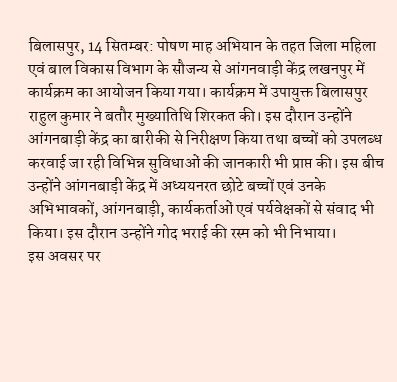बिलासपुर, 14 सितम्बर: पोषण माह अभियान के तहत जिला महिला एवं बाल विकास विभाग के सौजन्य से आंगनवाड़ी केंद्र लखनपुर में कार्यक्रम का आयोजन किया गया। कार्यक्रम में उपायुक्त बिलासपुर राहुल कुमार ने बतौर मुख्यातिथि शिरकत की। इस दौरान उन्होंने आंगनबाड़ी केंद्र का बारीकी से निरीक्षण किया तथा बच्चों को उपलब्ध करवाई जा रही विभिन्न सुविधाओं की जानकारी भी प्राप्त की। इस बीच उन्होंने आंगनबाड़ी केंद्र में अध्ययनरत छोटे बच्चों एवं उनके अभिभावकों, आंगनबाड़ी, कार्यकर्ताओं एवं पर्यवेक्षकों से संवाद भी किया। इस दौरान उन्होंने गोद भराई की रस्म को भी निभाया।
इस अवसर पर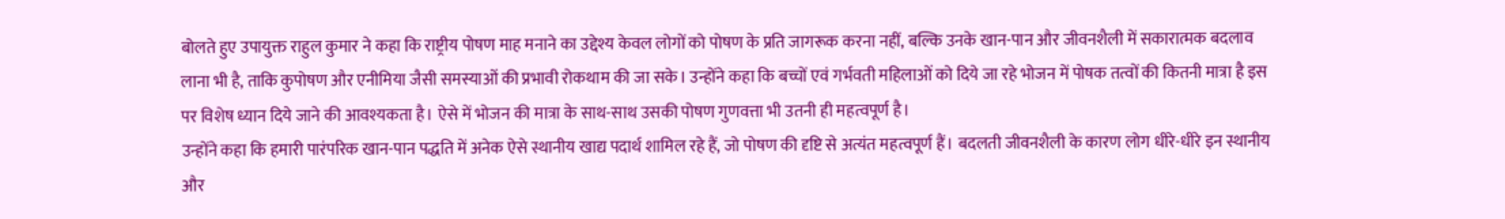बोलते हुए उपायुक्त राहुल कुमार ने कहा कि राष्ट्रीय पोषण माह मनाने का उद्देश्य केवल लोगों को पोषण के प्रति जागरूक करना नहीं, बल्कि उनके खान-पान और जीवनशैली में सकारात्मक बदलाव लाना भी है, ताकि कुपोषण और एनीमिया जैसी समस्याओं की प्रभावी रोकथाम की जा सके। उन्होंने कहा कि बच्चों एवं गर्भवती महिलाओं को दिये जा रहे भोजन में पोषक तत्वों की कितनी मात्रा है इस पर विशेष ध्यान दिये जाने की आवश्यकता है। ऐसे में भोजन की मात्रा के साथ-साथ उसकी पोषण गुणवत्ता भी उतनी ही महत्वपूर्ण है।
उन्होंने कहा कि हमारी पारंपरिक खान-पान पद्धति में अनेक ऐसे स्थानीय खाद्य पदार्थ शामिल रहे हैं, जो पोषण की दृष्टि से अत्यंत महत्वपूर्ण हैं। बदलती जीवनशैली के कारण लोग धीरे-धीरे इन स्थानीय और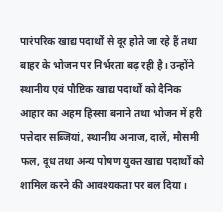पारंपरिक खाद्य पदार्थों से दूर होते जा रहे हैं तथा बाहर के भोजन पर निर्भरता बढ़ रही है। उन्होंने स्थानीय एवं पौष्टिक खाद्य पदार्थों को दैनिक आहार का अहम हिस्सा बनाने तथा भोजन में हरी पत्तेदार सब्जियां, स्थानीय अनाज, दालें, मौसमी फल, दूध तथा अन्य पोषण युक्त खाद्य पदार्थों को शामिल करने की आवश्यकता पर बल दिया।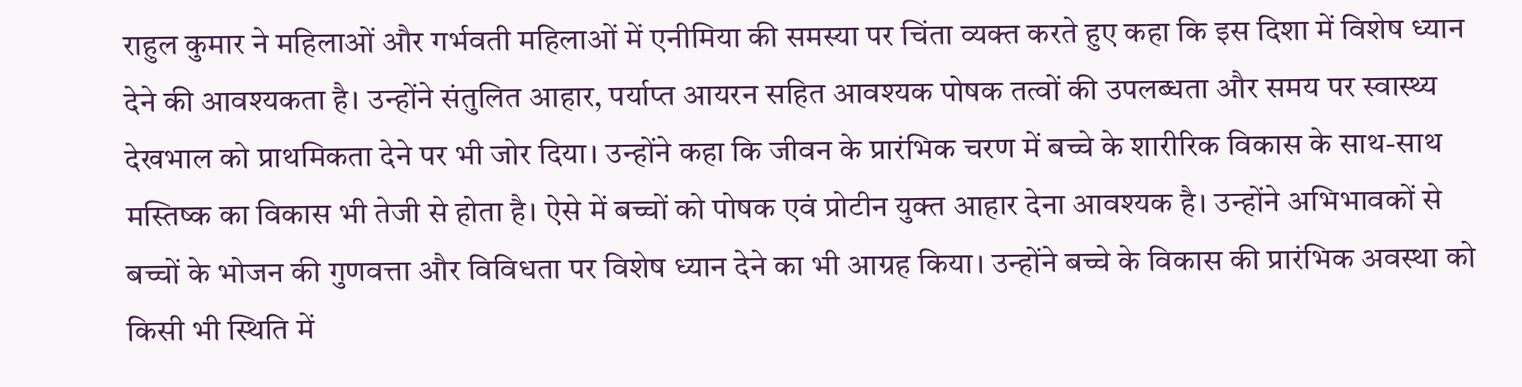राहुल कुमार ने महिलाओं और गर्भवती महिलाओं में एनीमिया की समस्या पर चिंता व्यक्त करते हुए कहा कि इस दिशा में विशेष ध्यान देने की आवश्यकता है। उन्होंने संतुलित आहार, पर्याप्त आयरन सहित आवश्यक पोषक तत्वों की उपलब्धता और समय पर स्वास्थ्य देखभाल को प्राथमिकता देने पर भी जोर दिया। उन्होंने कहा कि जीवन के प्रारंभिक चरण में बच्चे के शारीरिक विकास के साथ-साथ मस्तिष्क का विकास भी तेजी से होता है। ऐसे में बच्चों को पोषक एवं प्रोटीन युक्त आहार देना आवश्यक है। उन्होंने अभिभावकों से बच्चों के भोजन की गुणवत्ता और विविधता पर विशेष ध्यान देने का भी आग्रह किया। उन्होंने बच्चे के विकास की प्रारंभिक अवस्था को किसी भी स्थिति में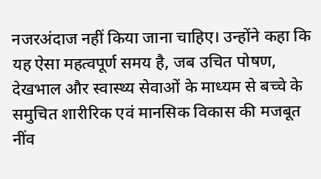नजरअंदाज नहीं किया जाना चाहिए। उन्होंने कहा कि यह ऐसा महत्वपूर्ण समय है, जब उचित पोषण, देखभाल और स्वास्थ्य सेवाओं के माध्यम से बच्चे के समुचित शारीरिक एवं मानसिक विकास की मजबूत नींव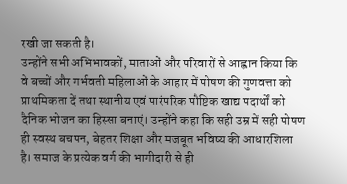रखी जा सकती है।
उन्होंने सभी अभिभावकों, माताओं और परिवारों से आह्वान किया कि वे बच्चों और गर्भवती महिलाओं के आहार में पोषण की गुणवत्ता को प्राथमिकता दें तथा स्थानीय एवं पारंपरिक पौष्टिक खाद्य पदार्थों को दैनिक भोजन का हिस्सा बनाएं। उन्होंने कहा कि सही उम्र में सही पोषण ही स्वस्थ बचपन, बेहतर शिक्षा और मजबूत भविष्य की आधारशिला है। समाज के प्रत्येक वर्ग की भागीदारी से ही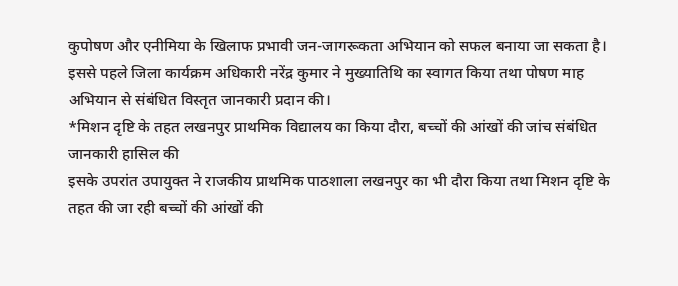कुपोषण और एनीमिया के खिलाफ प्रभावी जन-जागरूकता अभियान को सफल बनाया जा सकता है।
इससे पहले जिला कार्यक्रम अधिकारी नरेंद्र कुमार ने मुख्यातिथि का स्वागत किया तथा पोषण माह अभियान से संबंधित विस्तृत जानकारी प्रदान की।
*मिशन दृष्टि के तहत लखनपुर प्राथमिक विद्यालय का किया दौरा, बच्चों की आंखों की जांच संबंधित जानकारी हासिल की
इसके उपरांत उपायुक्त ने राजकीय प्राथमिक पाठशाला लखनपुर का भी दौरा किया तथा मिशन दृष्टि के तहत की जा रही बच्चों की आंखों की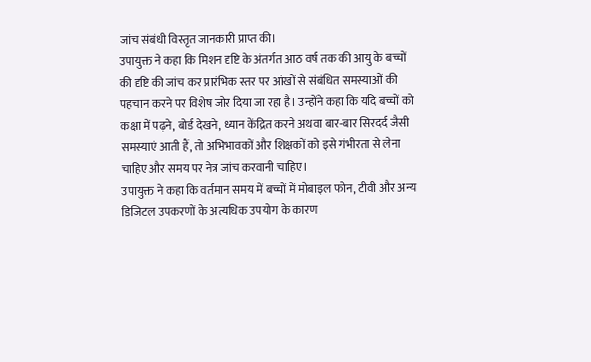जांच संबंधी विस्तृत जानकारी प्राप्त की।
उपायुक्त ने कहा कि मिशन दृष्टि के अंतर्गत आठ वर्ष तक की आयु के बच्चों की दृष्टि की जांच कर प्रारंभिक स्तर पर आंखों से संबंधित समस्याओं की पहचान करने पर विशेष जोर दिया जा रहा है। उन्होंने कहा कि यदि बच्चों को कक्षा में पढ़ने, बोर्ड देखने, ध्यान केंद्रित करने अथवा बार-बार सिरदर्द जैसी समस्याएं आती हैं, तो अभिभावकों और शिक्षकों को इसे गंभीरता से लेना चाहिए और समय पर नेत्र जांच करवानी चाहिए।
उपायुक्त ने कहा कि वर्तमान समय में बच्चों में मोबाइल फोन, टीवी और अन्य डिजिटल उपकरणों के अत्यधिक उपयोग के कारण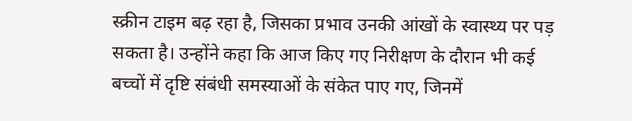स्क्रीन टाइम बढ़ रहा है, जिसका प्रभाव उनकी आंखों के स्वास्थ्य पर पड़ सकता है। उन्होंने कहा कि आज किए गए निरीक्षण के दौरान भी कई बच्चों में दृष्टि संबंधी समस्याओं के संकेत पाए गए, जिनमें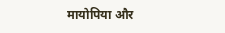मायोपिया और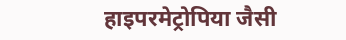हाइपरमेट्रोपिया जैसी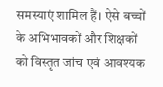समस्याएं शामिल हैं। ऐसे बच्चों के अभिभावकों और शिक्षकों को विस्तृत जांच एवं आवश्यक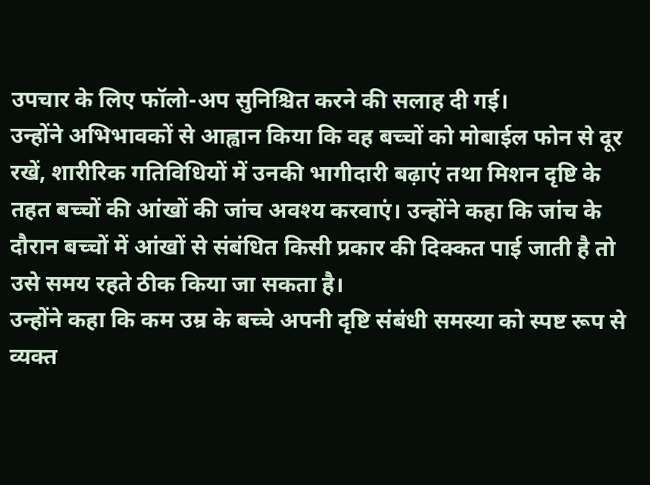उपचार के लिए फॉलो-अप सुनिश्चित करने की सलाह दी गई।
उन्होंने अभिभावकों से आह्वान किया कि वह बच्चों को मोबाईल फोन से दूर रखें, शारीरिक गतिविधियों में उनकी भागीदारी बढ़ाएं तथा मिशन दृष्टि के तहत बच्चों की आंखों की जांच अवश्य करवाएं। उन्होंने कहा कि जांच के दौरान बच्चों में आंखों से संबंधित किसी प्रकार की दिक्कत पाई जाती है तो उसे समय रहते ठीक किया जा सकता है।
उन्होंने कहा कि कम उम्र के बच्चे अपनी दृष्टि संबंधी समस्या को स्पष्ट रूप से व्यक्त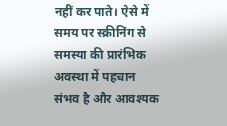नहीं कर पाते। ऐसे में समय पर स्क्रीनिंग से समस्या की प्रारंभिक अवस्था में पहचान संभव है और आवश्यक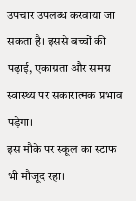उपचार उपलब्ध करवाया जा सकता है। इससे बच्चों की पढ़ाई, एकाग्रता और समग्र स्वास्थ्य पर सकारात्मक प्रभाव पड़ेगा।
इस मौके पर स्कूल का स्टाफ भी मौजूद रहा।